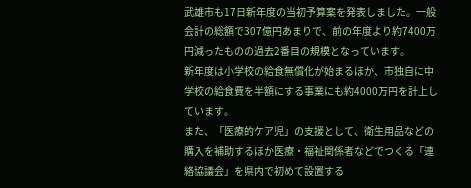武雄市も17日新年度の当初予算案を発表しました。一般会計の総額で307億円あまりで、前の年度より約7400万円減ったものの過去2番目の規模となっています。
新年度は小学校の給食無償化が始まるほか、市独自に中学校の給食費を半額にする事業にも約4000万円を計上しています。
また、「医療的ケア児」の支援として、衛生用品などの購入を補助するほか医療・福祉関係者などでつくる「連絡協議会」を県内で初めて設置する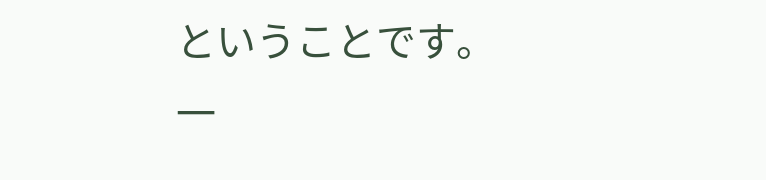ということです。
一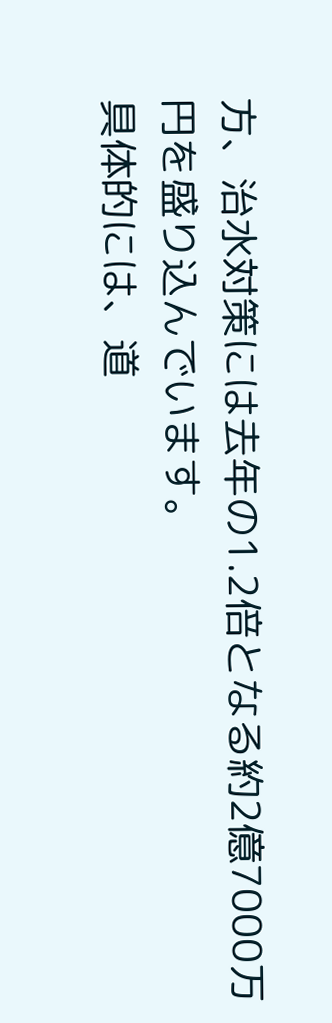方、治水対策には去年の1.2倍となる約2億7000万円を盛り込んでいます。
具体的には、道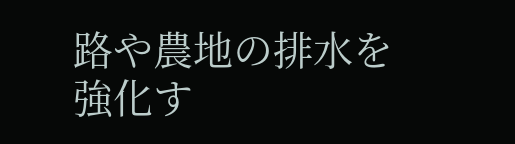路や農地の排水を強化す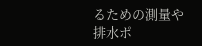るための測量や排水ポ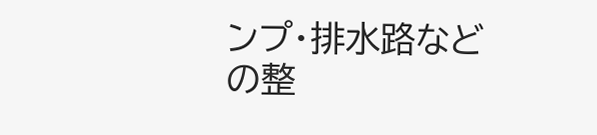ンプ・排水路などの整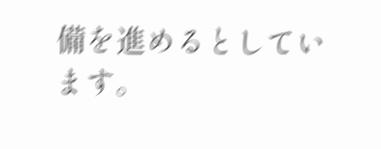備を進めるとしています。